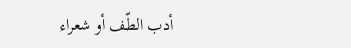أدب الطّف أو شعراء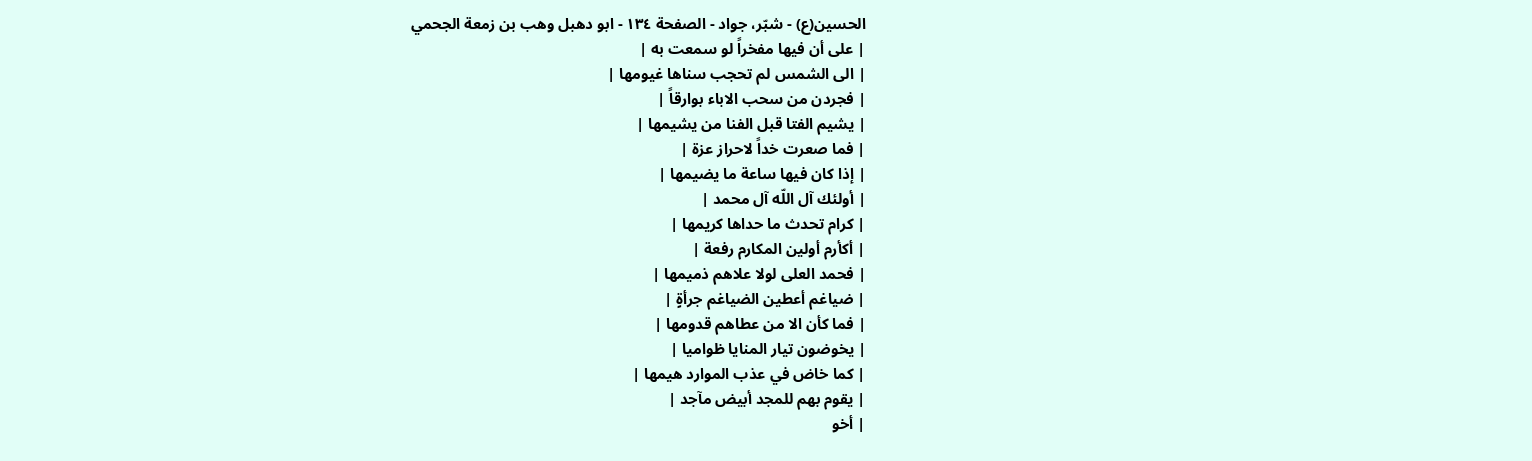الحسين(ع) - شبّر، جواد - الصفحة ١٣٤ - ابو دهبل وهب بن زمعة الجحمي
| على أن فيها مفخراً لو سمعت به |
| الى الشمس لم تحجب سناها غيومها |
| فجردن من سحب الاباء بوارقاً |
| يشيم الفتا قبل الفنا من يشيمها |
| فما صعرت خداً لاحراز عزة |
| إذا كان فيها ساعة ما يضيمها |
| أولئك آل اللّه آل محمد |
| كرام تحدث ما حداها كريمها |
| أكأرم أولين المكارم رفعة |
| فحمد العلى لولا علاهم ذميمها |
| ضياغم أعطين الضياغم جرأةٍ |
| فما كأن الا من عطاهم قدومها |
| يخوضون تيار المنايا ظواميا |
| كما خاض في عذب الموارد هيمها |
| يقوم بهم للمجد أبيض مآجد |
| أخو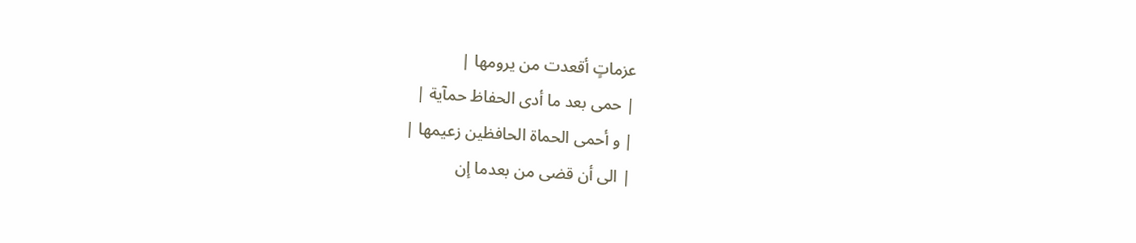عزماتٍ أقعدت من يرومها |
| حمى بعد ما أدى الحفاظ حمآية |
| و أحمى الحماة الحافظين زعيمها |
| الى أن قضى من بعدما إن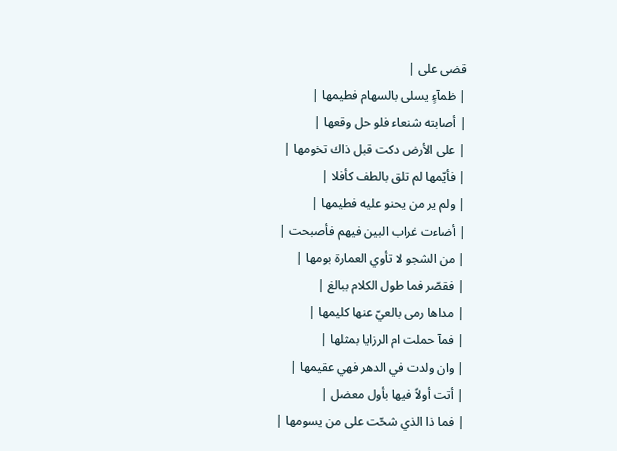قضى على |
| ظمآءٍ يسلى بالسهام فطيمها |
| أصابته شنعاء فلو حل وقعها |
| على الأرض دكت قبل ذاك تخومها |
| فأيّمها لم تلق بالطف كأفلا |
| ولم ير من يحنو عليه فطيمها |
| أضاءت غراب البين فيهم فأصبحت |
| من الشجو لا تأوي العمارة بومها |
| فقصّر فما طول الكلام ببالغ |
| مداها رمى بالعيّ عنها كليمها |
| فمآ حملت ام الرزايا بمثلها |
| وان ولدت في الدهر فهي عقيمها |
| أتت أولاً فيها بأول معضل |
| فما ذا الذي شحّت على من يسومها |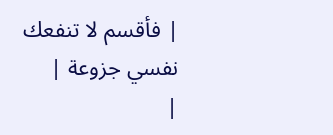| فأقسم لا تنفعك نفسي جزوعة |
|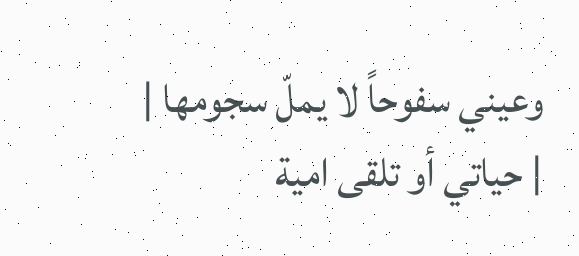وعيني سفوحاً لا يملّ سجومها |
| حياتي أو تلقى امية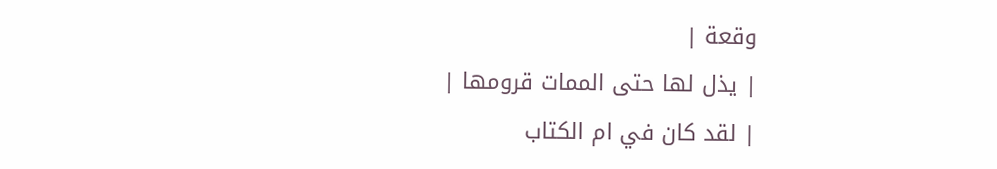وقعة |
| يذل لها حتى الممات قرومها |
| لقد كان في ام الكتاب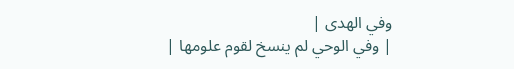وفي الهدى |
| وفي الوحي لم ينسخ لقوم علومها |